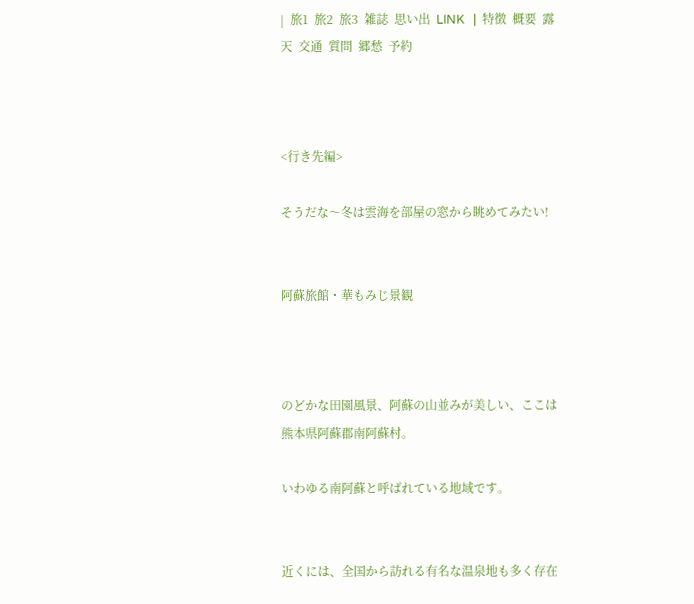|  旅1  旅2  旅3  雑誌  思い出  LINK   |  特徴  概要  露天  交通  質問  郷愁  予約



<行き先編>

そうだな〜冬は雲海を部屋の窓から眺めてみたい!


阿蘇旅館・華もみじ景観



のどかな田園風景、阿蘇の山並みが美しい、ここは熊本県阿蘇郡南阿蘇村。

いわゆる南阿蘇と呼ばれている地域です。


近くには、全国から訪れる有名な温泉地も多く存在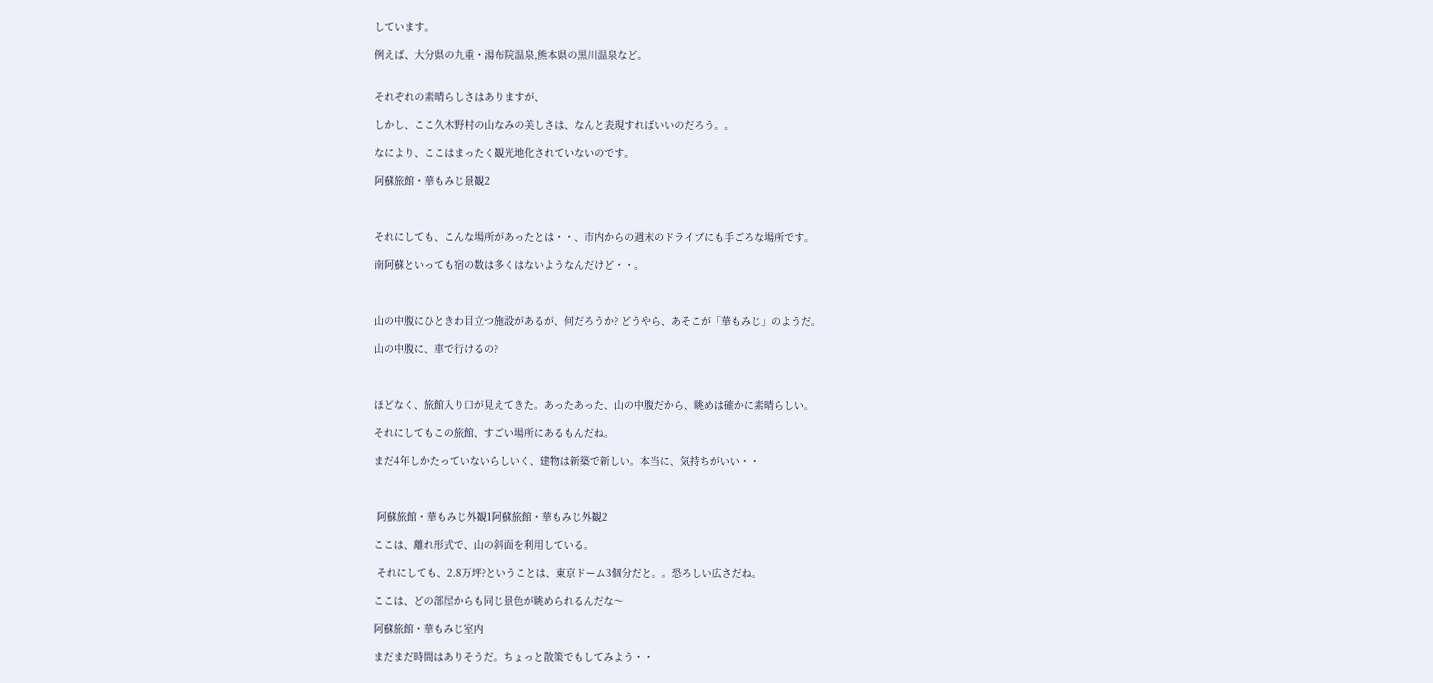しています。

例えば、大分県の九重・湯布院温泉,熊本県の黒川温泉など。


それぞれの素晴らしさはありますが、

しかし、ここ久木野村の山なみの美しさは、なんと表現すればいいのだろう。。

なにより、ここはまったく観光地化されていないのです。

阿蘇旅館・華もみじ景観2



それにしても、こんな場所があったとは・・、市内からの週末のドライブにも手ごろな場所です。

南阿蘇といっても宿の数は多くはないようなんだけど・・。



山の中腹にひときわ目立つ施設があるが、何だろうか? どうやら、あそこが「華もみじ」のようだ。

山の中腹に、車で行けるの?



ほどなく、旅館入り口が見えてきた。あったあった、山の中腹だから、眺めは確かに素晴らしい。

それにしてもこの旅館、すごい場所にあるもんだね。

まだ4年しかたっていないらしいく、建物は新築で新しい。本当に、気持ちがいい・・



 阿蘇旅館・華もみじ外観1阿蘇旅館・華もみじ外観2

ここは、離れ形式で、山の斜面を利用している。

 それにしても、2.8万坪?ということは、東京ドーム3個分だと。。恐ろしい広さだね。

ここは、どの部屋からも同じ景色が眺められるんだな〜

阿蘇旅館・華もみじ室内

まだまだ時間はありそうだ。ちょっと散策でもしてみよう・・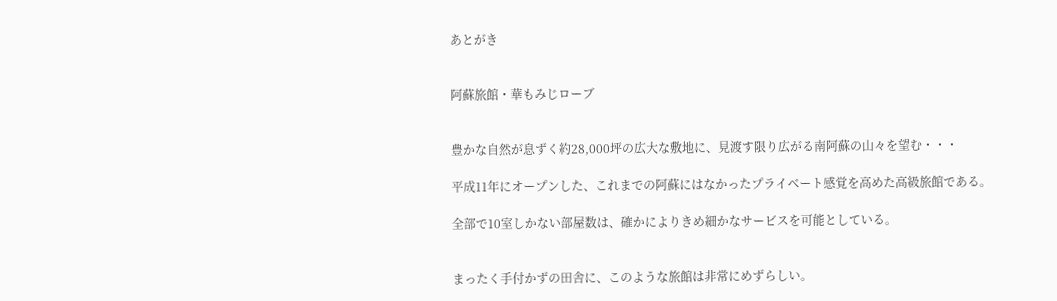あとがき


阿蘇旅館・華もみじローブ


豊かな自然が息ずく約28,000坪の広大な敷地に、見渡す限り広がる南阿蘇の山々を望む・・・

平成11年にオープンした、これまでの阿蘇にはなかったプライベート感覚を高めた高級旅館である。

全部で10室しかない部屋数は、確かによりきめ細かなサービスを可能としている。


まったく手付かずの田舎に、このような旅館は非常にめずらしい。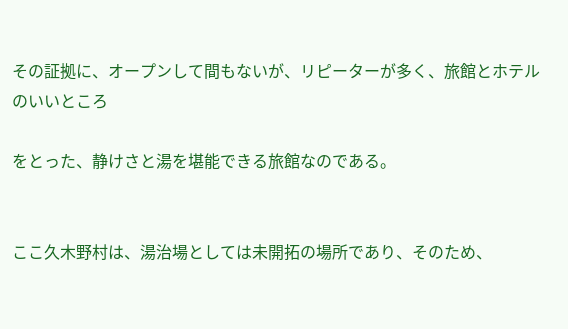その証拠に、オープンして間もないが、リピーターが多く、旅館とホテルのいいところ

をとった、静けさと湯を堪能できる旅館なのである。


ここ久木野村は、湯治場としては未開拓の場所であり、そのため、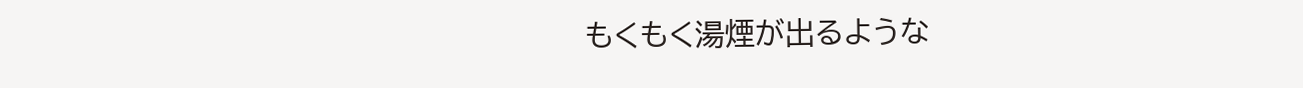もくもく湯煙が出るような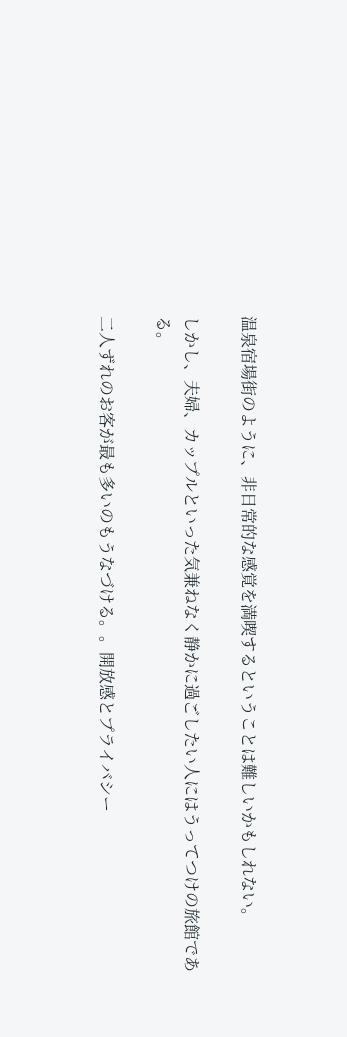温泉宿場街のように、非日常的な感覚を満喫するということは難しいかもしれない。

しかし、夫婦、カップルといった気兼ねなく静かに過ごしたい人にはうってつけの旅館である。

二人ずれのお客が最も多いのもうなづける。。開放感とプライバシー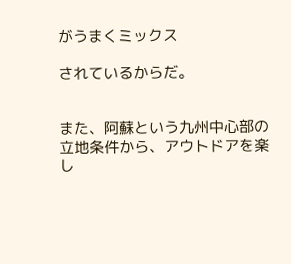がうまくミックス

されているからだ。


また、阿蘇という九州中心部の立地条件から、アウトドアを楽し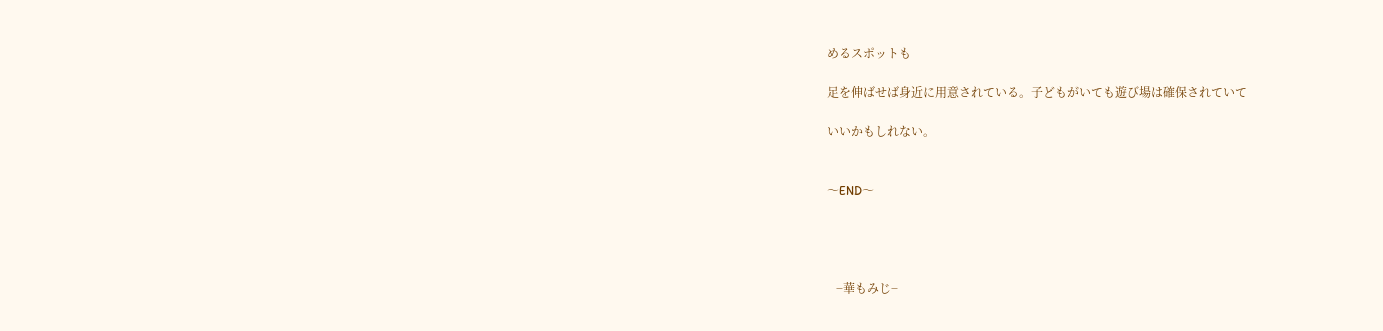めるスポットも

足を伸ばせば身近に用意されている。子どもがいても遊び場は確保されていて

いいかもしれない。


〜END〜




   −華もみじ−